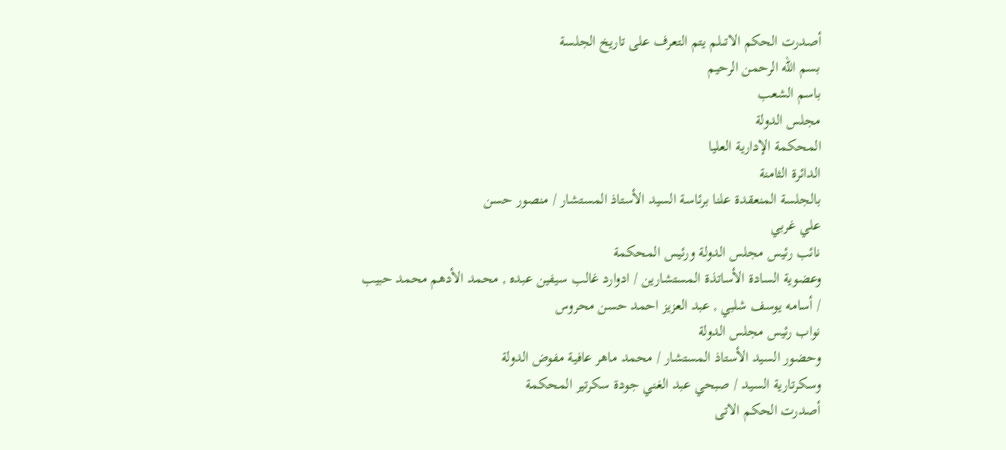أصدرت الحكم الاتىلم يتم التعرف على تاريخ الجلسة
بسم الله الرحمن الرحيم
باسم الشعب
مجلس الدولة
المحكمة الإدارية العليا
الدائرة الثامنة
بالجلسة المنعقدة علنا برئاسة السيد الأستاذ المستشار / منصور حسن
علي غربي
نائب رئيس مجلس الدولة ورئيس المحكمة
وعضوية السادة الأساتذة المستشارين / ادوارد غالب سيفين عبده , محمد الأدهم محمد حبيب
/ أسامه يوسف شلبي , عبد العزيز احمد حسن محروس
نواب رئيس مجلس الدولة
وحضور السيد الأستاذ المستشار / محمد ماهر عافية مفوض الدولة
وسكرتارية السيد / صبحي عبد الغني جودة سكرتير المحكمة
أصدرت الحكم الاتى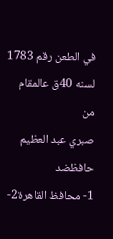في الطعن رقم 1783 لسنه 40ق عالمقام من
صبري عبد العظيم حافظضد
1- محافظ القاهرة2-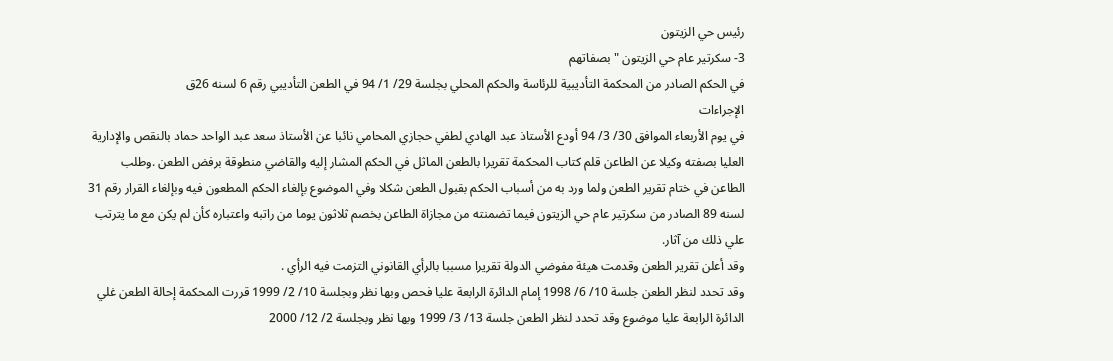رئيس حي الزيتون
3- سكرتير عام حي الزيتون " بصفاتهم
في الحكم الصادر من المحكمة التأديبية للرئاسة والحكم المحلي بجلسة 29/ 1/ 94 في الطعن التأديبي رقم 6 لسنه 26ق
الإجراءات
في يوم الأربعاء الموافق 30/ 3/ 94 أودع الأستاذ عبد الهادي لطفي حجازي المحامي نائبا عن الأستاذ سعد عبد الواحد حماد بالنقص والإدارية العليا بصفته وكيلا عن الطاعن قلم كتاب المحكمة تقريرا بالطعن الماثل في الحكم المشار إليه والقاضي منطوقة برفض الطعن .وطلب الطاعن في ختام تقرير الطعن ولما ورد به من أسباب الحكم بقبول الطعن شكلا وفي الموضوع بإلغاء الحكم المطعون فيه وبإلغاء القرار رقم 31 لسنه 89 الصادر من سكرتير عام حي الزيتون فيما تضمنته من مجازاة الطاعن بخصم ثلاثون يوما من راتبه واعتباره كأن لم يكن مع ما يترتب علي ذلك من آثار.
وقد أعلن تقرير الطعن وقدمت هيئة مفوضي الدولة تقريرا مسببا بالرأي القانوني التزمت فيه الرأي .
وقد تحدد لنظر الطعن جلسة 10/ 6/ 1998 إمام الدائرة الرابعة عليا فحص وبها نظر وبجلسة 10/ 2/ 1999 قررت المحكمة إحالة الطعن غلي الدائرة الرابعة عليا موضوع وقد تحدد لنظر الطعن جلسة 13/ 3/ 1999 وبها نظر وبجلسة 2/ 12/ 2000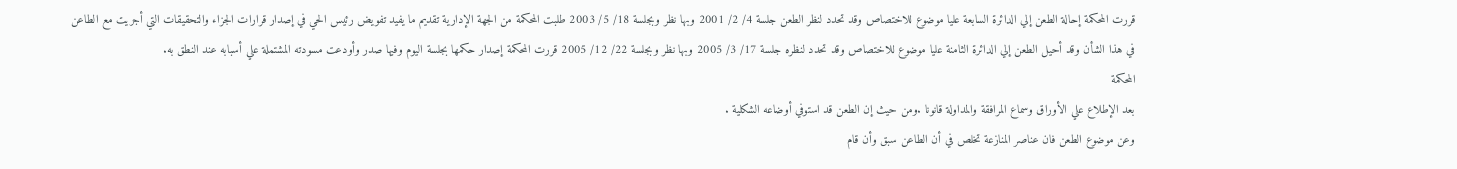قررت المحكمة إحالة الطعن إلي الدائرة السابعة عليا موضوع للاختصاص وقد تحدد لنظر الطعن جلسة 4/ 2/ 2001 وبها نظر وبجلسة 18/ 5/ 2003 طلبت المحكمة من الجهة الإدارية تقديم ما يفيد تفويض رئيس الحي في إصدار قرارات الجزاء والتحقيقات التي أجريت مع الطاعن في هذا الشأن وقد أحيل الطعن إلي الدائرة الثامنة عليا موضوع للاختصاص وقد تحدد لنظره جلسة 17/ 3/ 2005 وبها نظر وبجلسة 22/ 12/ 2005 قررت المحكمة إصدار حكمها بجلسة اليوم وفيها صدر وأودعت مسودته المشتملة علي أسبابه عند النطق به.
المحكمة
بعد الإطلاع علي الأوراق وسماع المرافقة والمداولة قانونا .ومن حيث إن الطعن قد استوفي أوضاعه الشكلية .
وعن موضوع الطعن فان عناصر المنازعة تخلص في أن الطاعن سبق وأن قام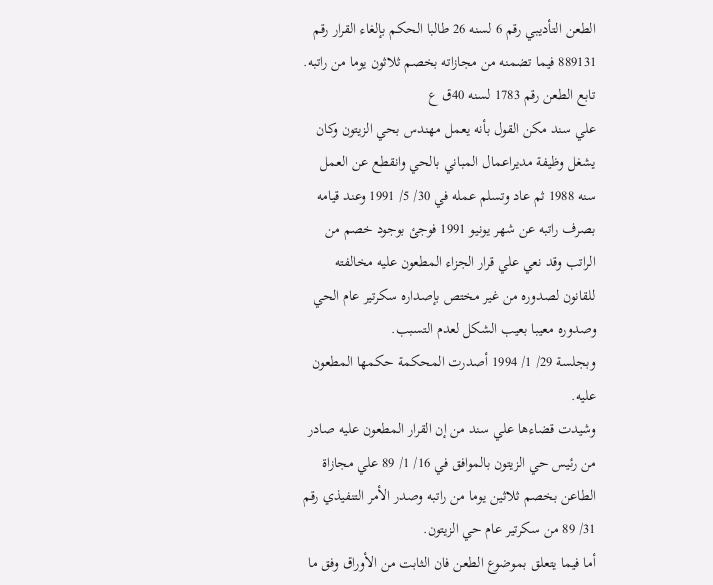الطعن التأديبي رقم 6 لسنه 26 طالبا الحكم بإلغاء القرار رقم 889131 فيما تضمنه من مجازاته بخصم ثلاثون يوما من راتبه.
تابع الطعن رقم 1783 لسنه 40ق ع
علي سند مكن القول بأنه يعمل مهندس بحي الزيتون وكان يشغل وظيفة مديراعمال المباني بالحي وانقطع عن العمل سنه 1988 ثم عاد وتسلم عمله في 30/ 5/ 1991 وعند قيامه بصرف راتبه عن شهر يونيو 1991 فوجئ بوجود خصم من الراتب وقد نعي علي قرار الجزاء المطعون عليه مخالفته للقانون لصدوره من غير مختص بإصداره سكرتير عام الحي وصدوره معيبا بعيب الشكل لعدم التسبب.
وبجلسة 29/ 1/ 1994 أصدرت المحكمة حكمها المطعون عليه.
وشيدت قضاءها علي سند من إن القرار المطعون عليه صادر من رئيس حي الزيتون بالموافق في 16/ 1/ 89 علي مجازاة الطاعن بخصم ثلاثين يوما من راتبه وصدر الأمر التنفيذي رقم 31/ 89 من سكرتير عام حي الزيتون.
أما فيما يتعلق بموضوع الطعن فان الثابت من الأوراق وفق ما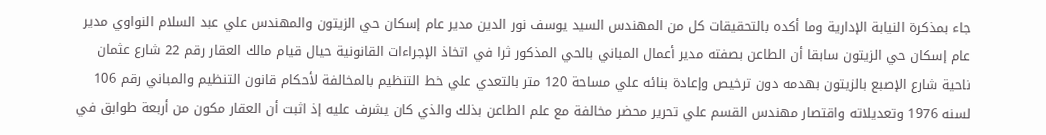جاء بمذكرة النيابة الإدارية وما أكده بالتحقيقات كل من المهندس السيد يوسف نور الدين مدير عام إسكان حي الزيتون والمهندس علي عبد السلام النواوي مدير عام إسكان حي الزيتون سابقا أن الطاعن بصفته مدير أعمال المباني بالحي المذكور ثرا في اتخاذ الإجراءات القانونية حيال قيام مالك العقار رقم 22 شارع عثمان ناحية شارع الإصبع بالزيتون بهدمه دون ترخيص وإعادة بنائه علي مساحة 120 متر بالتعدي علي خط التنظيم بالمخالفة لأحكام قانون التنظيم والمباني رقم 106 لسنه 1976 وتعديلاته واقتصار مهندس القسم علي تحرير محضر مخالفة مع علم الطاعن بذلك والذي كان يشرف عليه إذ اثبت أن العقار مكون من أربعة طوابق في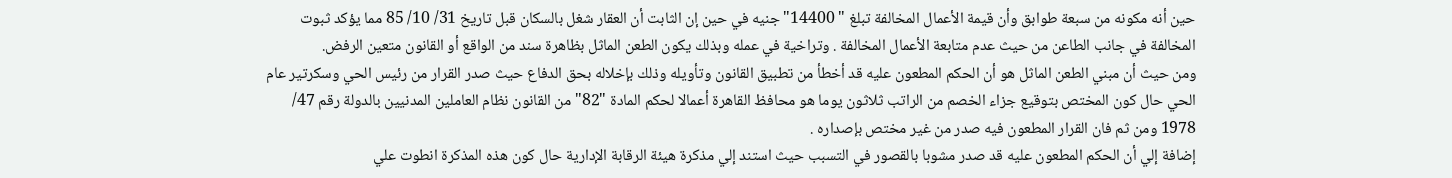حين أنه مكونه من سبعة طوابق وأن قيمة الأعمال المخالفة تبلغ " 14400" جنيه في حين إن الثابت أن العقار شغل بالسكان قبل تاريخ 31/ 10/ 85 مما يؤكد ثبوت المخالفة في جانب الطاعن من حيث عدم متابعة الأعمال المخالفة . وتراخية في عمله وبذلك يكون الطعن الماثل بظاهرة سند من الواقع أو القانون متعين الرفض.
ومن حيث أن مبني الطعن الماثل هو أن الحكم المطعون عليه قد أخطأ من تطبيق القانون وتأويله وذلك بإخلاله بحق الدفاع حيث صدر القرار من رئيس الحي وسكرتير عام الحي حال كون المختص بتوقيع جزاء الخصم من الراتب ثلاثون يوما هو محافظ القاهرة أعمالا لحكم المادة "82" من القانون نظام العاملين المدنيين بالدولة رقم 47/ 1978 ومن ثم فان القرار المطعون فيه صدر من غير مختص بإصداره .
إضافة إلي أن الحكم المطعون عليه قد صدر مشوبا بالقصور في التسبب حيث استند إلي مذكرة هيئة الرقابة الإدارية حال كون هذه المذكرة انطوت علي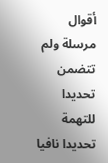أقوال مرسلة ولم تتضمن تحديدا للتهمة تحديدا نافيا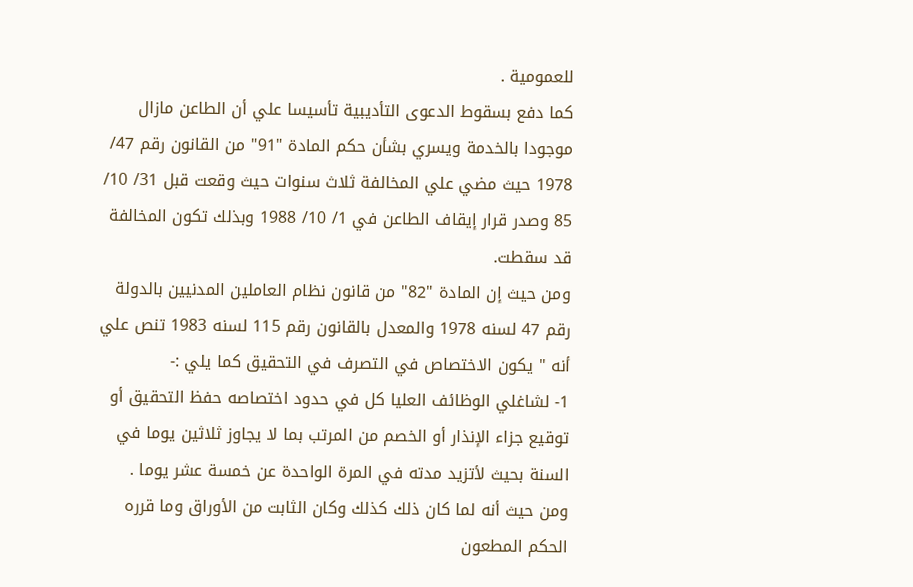للعمومية .
كما دفع بسقوط الدعوى التأديبية تأسيسا علي أن الطاعن مازال موجودا بالخدمة ويسري بشأن حكم المادة "91" من القانون رقم 47/ 1978 حيث مضي علي المخالفة ثلاث سنوات حيث وقعت قبل 31/ 10/ 85 وصدر قرار إيقاف الطاعن في 1/ 10/ 1988 وبذلك تكون المخالفة قد سقطت.
ومن حيث إن المادة "82" من قانون نظام العاملين المدنيين بالدولة رقم 47 لسنه 1978 والمعدل بالقانون رقم 115 لسنه 1983 تنص علي أنه " يكون الاختصاص في التصرف في التحقيق كما يلي :-
1- لشاغلي الوظائف العليا كل في حدود اختصاصه حفظ التحقيق أو توقيع جزاء الإنذار أو الخصم من المرتب بما لا يجاوز ثلاثين يوما في السنة بحيث لأتزيد مدته في المرة الواحدة عن خمسة عشر يوما .
ومن حيث أنه لما كان ذلك كذلك وكان الثابت من الأوراق وما قرره الحكم المطعون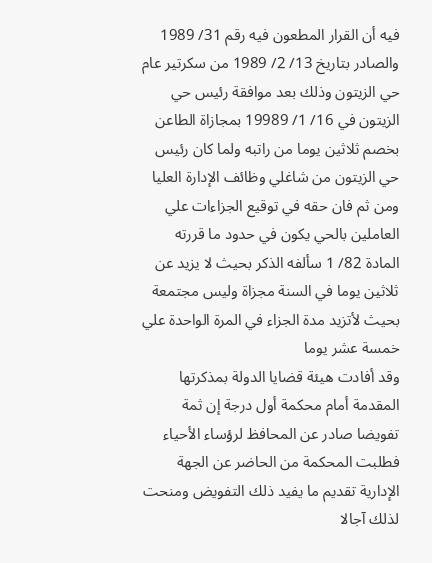فيه أن القرار المطعون فيه رقم 31/ 1989 والصادر بتاريخ 13/ 2/ 1989 من سكرتير عام حي الزيتون وذلك بعد موافقة رئيس حي الزيتون في 16/ 1/ 19989 بمجازاة الطاعن بخصم ثلاثين يوما من راتبه ولما كان رئيس حي الزيتون من شاغلي وظائف الإدارة العليا ومن ثم فان حقه في توقيع الجزاءات علي العاملين بالحي يكون في حدود ما قررته المادة 82/ 1 سألفه الذكر بحيث لا يزيد عن ثلاثين يوما في السنة مجزاة وليس مجتمعة بحيث لأتزيد مدة الجزاء في المرة الواحدة علي خمسة عشر يوما
وقد أفادت هيئة قضايا الدولة بمذكرتها المقدمة أمام محكمة أول درجة إن ثمة تفويضا صادر عن المحافظ لرؤساء الأحياء فطلبت المحكمة من الحاضر عن الجهة الإدارية تقديم ما يفيد ذلك التفويض ومنحت لذلك آجالا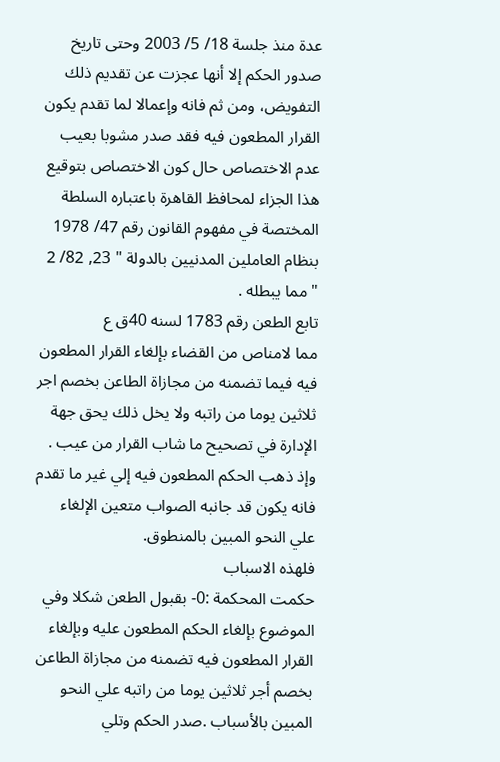عدة منذ جلسة 18/ 5/ 2003 وحتى تاريخ صدور الحكم إلا أنها عجزت عن تقديم ذلك التفويض، ومن ثم فانه وإعمالا لما تقدم يكون القرار المطعون فيه فقد صدر مشوبا بعيب عدم الاختصاص حال كون الاختصاص بتوقيع هذا الجزاء لمحافظ القاهرة باعتباره السلطة المختصة في مفهوم القانون رقم 47/ 1978 بنظام العاملين المدنيين بالدولة " 23, 82/ 2 " مما يبطله .
تابع الطعن رقم 1783 لسنه 40ق ع
مما لامناص من القضاء بإلغاء القرار المطعون فيه فيما تضمنه من مجازاة الطاعن بخصم اجر ثلاثين يوما من راتبه ولا يخل ذلك يحق جهة الإدارة في تصحيح ما شاب القرار من عيب .
وإذ ذهب الحكم المطعون فيه إلي غير ما تقدم فانه يكون قد جانبه الصواب متعين الإلغاء علي النحو المبين بالمنطوق.
فلهذه الاسباب
حكمت المحكمة :0- بقبول الطعن شكلا وفي الموضوع بإلغاء الحكم المطعون عليه وبإلغاء القرار المطعون فيه تضمنه من مجازاة الطاعن بخصم أجر ثلاثين يوما من راتبه علي النحو المبين بالأسباب .صدر الحكم وتلي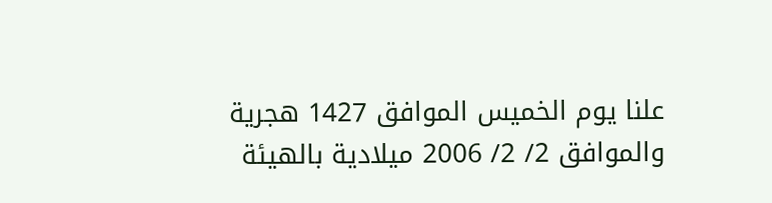علنا يوم الخميس الموافق 1427 هجرية والموافق 2/ 2/ 2006 ميلادية بالهيئة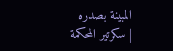المبينة بصدره
| سكرتير المحكمة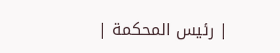| رئيس المحكمة |